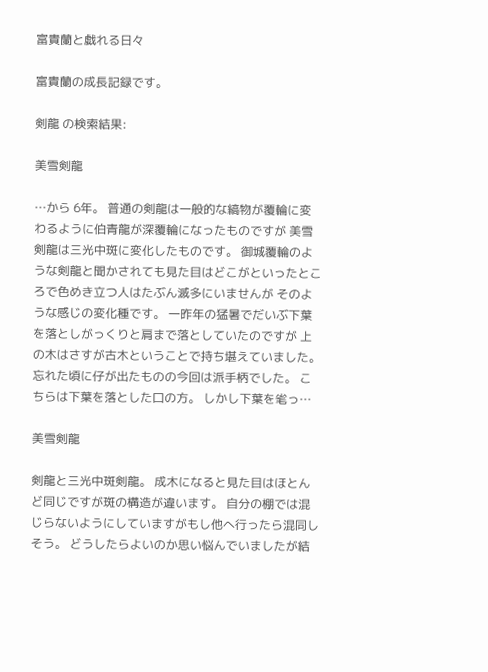富貴蘭と戯れる日々

富貴蘭の成長記録です。

剣龍 の検索結果:

美雪剣龍

…から 6年。 普通の剣龍は一般的な縞物が覆輪に変わるように伯青龍が深覆輪になったものですが 美雪剣龍は三光中斑に変化したものです。 御城覆輪のような剣龍と聞かされても見た目はどこがといったところで色めき立つ人はたぶん滅多にいませんが そのような感じの変化種です。 一昨年の猛暑でだいぶ下葉を落としがっくりと肩まで落としていたのですが 上の木はさすが古木ということで持ち堪えていました。 忘れた頃に仔が出たものの今回は派手柄でした。 こちらは下葉を落とした口の方。 しかし下葉を毟っ…

美雪剣龍

剣龍と三光中斑剣龍。 成木になると見た目はほとんど同じですが斑の構造が違います。 自分の棚では混じらないようにしていますがもし他へ行ったら混同しそう。 どうしたらよいのか思い悩んでいましたが結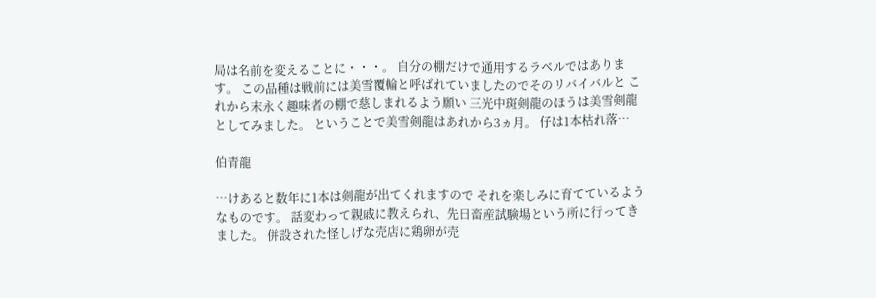局は名前を変えることに・・・。 自分の棚だけで通用するラベルではあります。 この品種は戦前には美雪覆輪と呼ばれていましたのでそのリバイバルと これから末永く趣味者の棚で慈しまれるよう願い 三光中斑剣龍のほうは美雪剣龍としてみました。 ということで美雪剣龍はあれから3ヵ月。 仔は1本枯れ落…

伯青龍

…けあると数年に1本は剣龍が出てくれますので それを楽しみに育てているようなものです。 話変わって親戚に教えられ、先日畜産試験場という所に行ってきました。 併設された怪しげな売店に鶏卵が売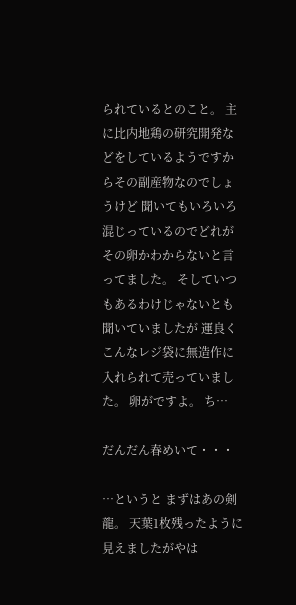られているとのこと。 主に比内地鶏の研究開発などをしているようですからその副産物なのでしょうけど 聞いてもいろいろ混じっているのでどれがその卵かわからないと言ってました。 そしていつもあるわけじゃないとも聞いていましたが 運良くこんなレジ袋に無造作に入れられて売っていました。 卵がですよ。 ち…

だんだん春めいて・・・

…というと まずはあの剣龍。 天葉1枚残ったように見えましたがやは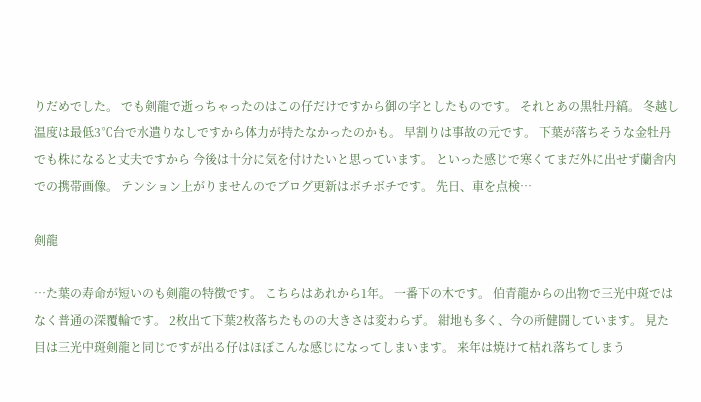りだめでした。 でも剣龍で逝っちゃったのはこの仔だけですから御の字としたものです。 それとあの黒牡丹縞。 冬越し温度は最低3℃台で水遣りなしですから体力が持たなかったのかも。 早割りは事故の元です。 下葉が落ちそうな金牡丹でも株になると丈夫ですから 今後は十分に気を付けたいと思っています。 といった感じで寒くてまだ外に出せず蘭舎内での携帯画像。 テンション上がりませんのでブログ更新はボチボチです。 先日、車を点検…

剣龍

…た葉の寿命が短いのも剣龍の特徴です。 こちらはあれから1年。 一番下の木です。 伯青龍からの出物で三光中斑ではなく普通の深覆輪です。 2枚出て下葉2枚落ちたものの大きさは変わらず。 紺地も多く、今の所健闘しています。 見た目は三光中斑剣龍と同じですが出る仔はほぼこんな感じになってしまいます。 来年は焼けて枯れ落ちてしまう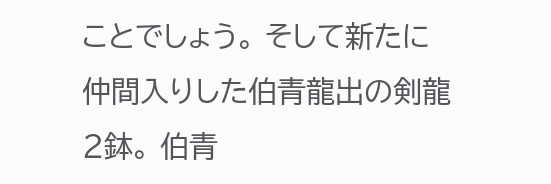ことでしょう。 そして新たに仲間入りした伯青龍出の剣龍2鉢。 伯青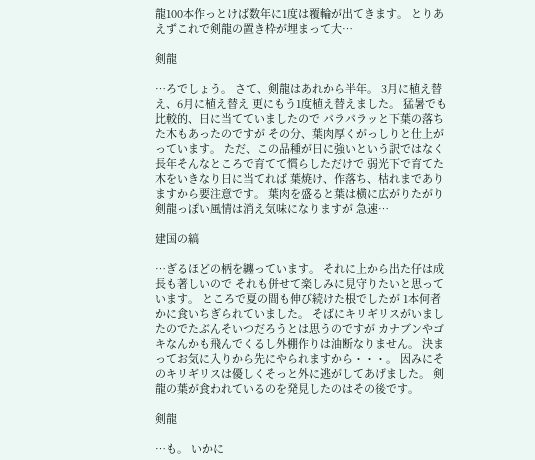龍100本作っとけば数年に1度は覆輪が出てきます。 とりあえずこれで剣龍の置き枠が埋まって大…

剣龍

…ろでしょう。 さて、剣龍はあれから半年。 3月に植え替え、6月に植え替え 更にもう1度植え替えました。 猛暑でも比較的、日に当てていましたので パラパラッと下葉の落ちた木もあったのですが その分、葉肉厚くがっしりと仕上がっています。 ただ、この品種が日に強いという訳ではなく 長年そんなところで育てて慣らしただけで 弱光下で育てた木をいきなり日に当てれば 葉焼け、作落ち、枯れまでありますから要注意です。 葉肉を盛ると葉は横に広がりたがり剣龍っぽい風情は消え気味になりますが 急速…

建国の縞

…ぎるほどの柄を纏っています。 それに上から出た仔は成長も著しいので それも併せて楽しみに見守りたいと思っています。 ところで夏の間も伸び続けた根でしたが 1本何者かに食いちぎられていました。 そばにキリギリスがいましたのでたぶんそいつだろうとは思うのですが カナブンやゴキなんかも飛んでくるし外棚作りは油断なりません。 決まってお気に入りから先にやられますから・・・。 因みにそのキリギリスは優しくそっと外に逃がしてあげました。 剣龍の葉が食われているのを発見したのはその後です。

剣龍

…も。 いかに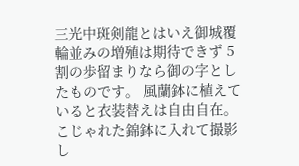三光中斑剣龍とはいえ御城覆輪並みの増殖は期待できず 5割の歩留まりなら御の字としたものです。 風蘭鉢に植えていると衣装替えは自由自在。 こじゃれた錦鉢に入れて撮影し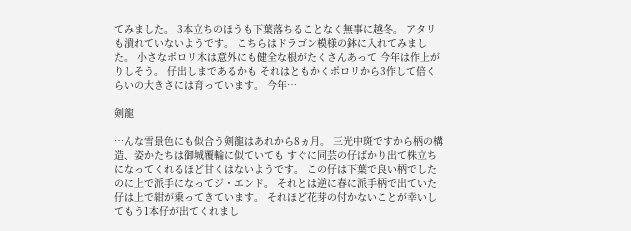てみました。 3本立ちのほうも下葉落ちることなく無事に越冬。 アタリも潰れていないようです。 こちらはドラゴン模様の鉢に入れてみました。 小さなポロリ木は意外にも健全な根がたくさんあって 今年は作上がりしそう。 仔出しまであるかも それはともかくポロリから3作して倍くらいの大きさには育っています。 今年…

剣龍

…んな雪景色にも似合う剣龍はあれから8ヵ月。 三光中斑ですから柄の構造、姿かたちは御城覆輪に似ていても すぐに同芸の仔ばかり出て株立ちになってくれるほど甘くはないようです。 この仔は下葉で良い柄でしたのに上で派手になってジ・エンド。 それとは逆に春に派手柄で出ていた仔は上で紺が乗ってきています。 それほど花芽の付かないことが幸いしてもう1本仔が出てくれまし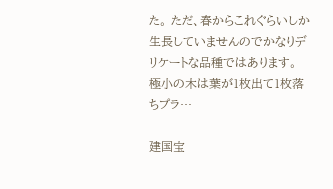た。 ただ、春からこれぐらいしか生長していませんのでかなりデリケートな品種ではあります。 極小の木は葉が1枚出て1枚落ちプラ…

建国宝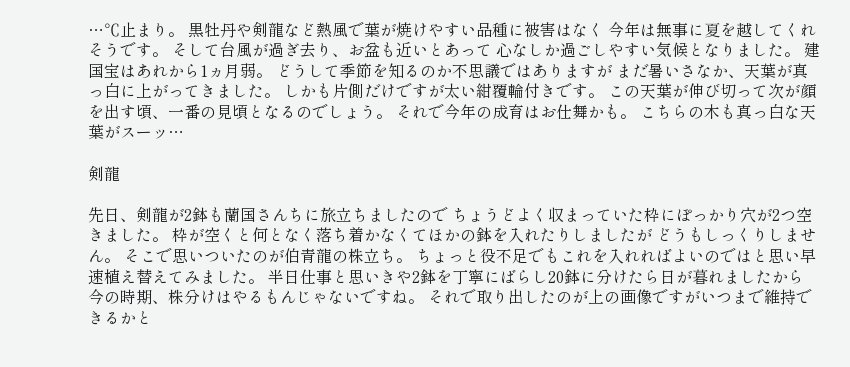…℃止まり。 黒牡丹や剣龍など熱風で葉が焼けやすい品種に被害はなく 今年は無事に夏を越してくれそうです。 そして台風が過ぎ去り、お盆も近いとあって 心なしか過ごしやすい気候となりました。 建国宝はあれから1ヵ月弱。 どうして季節を知るのか不思議ではありますが まだ暑いさなか、天葉が真っ白に上がってきました。 しかも片側だけですが太い紺覆輪付きです。 この天葉が伸び切って次が顔を出す頃、一番の見頃となるのでしょう。 それで今年の成育はお仕舞かも。 こちらの木も真っ白な天葉がスーッ…

剣龍

先日、剣龍が2鉢も蘭国さんちに旅立ちましたので ちょうどよく収まっていた枠にぽっかり穴が2つ空きました。 枠が空くと何となく落ち着かなくてほかの鉢を入れたりしましたが どうもしっくりしません。 そこで思いついたのが伯青龍の株立ち。 ちょっと役不足でもこれを入れればよいのではと思い早速植え替えてみました。 半日仕事と思いきや2鉢を丁寧にばらし20鉢に分けたら日が暮れましたから 今の時期、株分けはやるもんじゃないですね。 それで取り出したのが上の画像ですがいつまで維持できるかと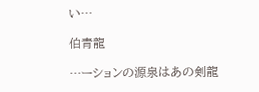い…

伯青龍

…ーションの源泉はあの剣龍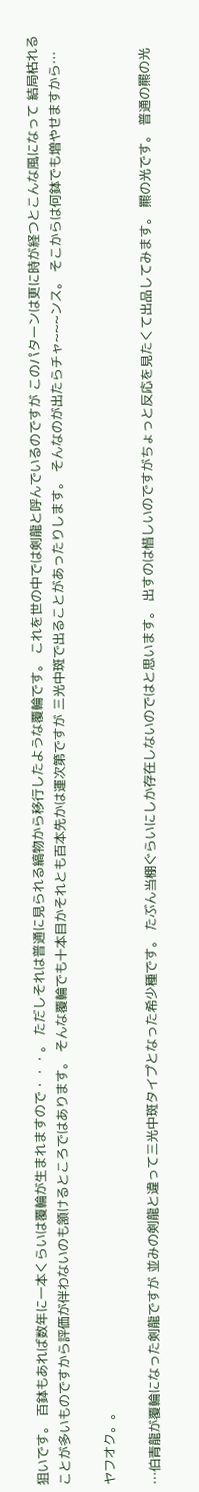狙いです。 百鉢もあれば数年に一本くらいは覆輪が生まれますので・・・。 ただしそれは普通に見られる縞物から移行したような覆輪です。 これを世の中では剣龍と呼んでいるのですが このパターンは更に時が経つとこんな風になって 結局枯れることが多いものですから評価が伴わないのも頷けるところではあります。 そんな覆輪でも十本目かそれとも百本先かは運次第ですが 三光中斑で出ることがあったりします。 そんなのが出たらチャ~~~ンス。 そこからは何鉢でも増やせますから…

ヤフオク。。

…伯青龍が覆輪になった剣龍ですが 並みの剣龍と違って三光中斑タイプとなった希少種です。 たぶん当棚ぐらいにしか存在しないのではと思います。 出すのは惜しいのですがちょっと反応を見たくて出品してみます。 羆の光です。 普通の羆の光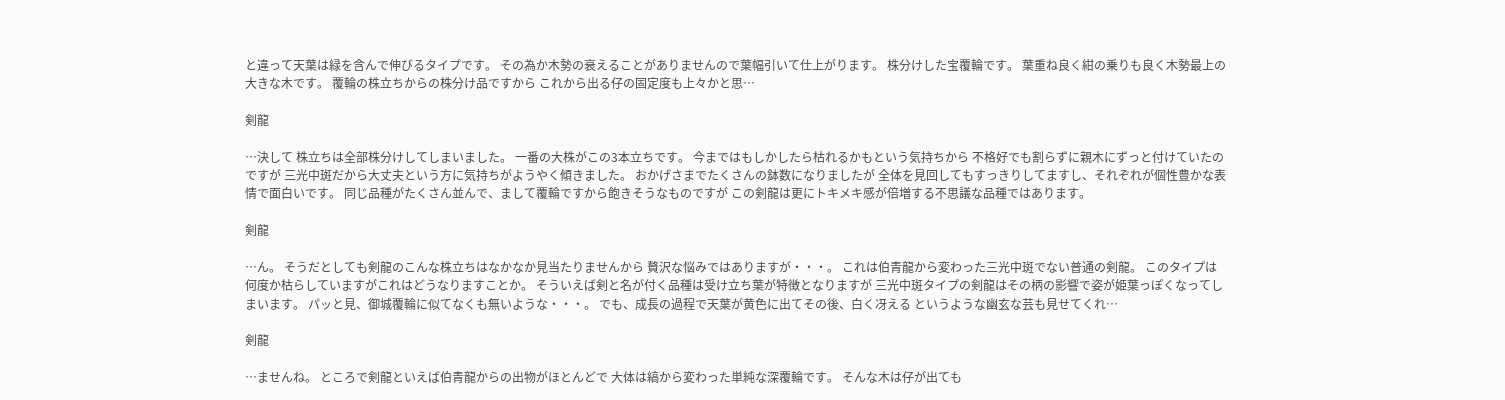と違って天葉は緑を含んで伸びるタイプです。 その為か木勢の衰えることがありませんので葉幅引いて仕上がります。 株分けした宝覆輪です。 葉重ね良く紺の乗りも良く木勢最上の大きな木です。 覆輪の株立ちからの株分け品ですから これから出る仔の固定度も上々かと思…

剣龍

…決して 株立ちは全部株分けしてしまいました。 一番の大株がこの3本立ちです。 今まではもしかしたら枯れるかもという気持ちから 不格好でも割らずに親木にずっと付けていたのですが 三光中斑だから大丈夫という方に気持ちがようやく傾きました。 おかげさまでたくさんの鉢数になりましたが 全体を見回してもすっきりしてますし、それぞれが個性豊かな表情で面白いです。 同じ品種がたくさん並んで、まして覆輪ですから飽きそうなものですが この剣龍は更にトキメキ感が倍増する不思議な品種ではあります。

剣龍

…ん。 そうだとしても剣龍のこんな株立ちはなかなか見当たりませんから 贅沢な悩みではありますが・・・。 これは伯青龍から変わった三光中斑でない普通の剣龍。 このタイプは何度か枯らしていますがこれはどうなりますことか。 そういえば剣と名が付く品種は受け立ち葉が特徴となりますが 三光中斑タイプの剣龍はその柄の影響で姿が姫葉っぽくなってしまいます。 パッと見、御城覆輪に似てなくも無いような・・・。 でも、成長の過程で天葉が黄色に出てその後、白く冴える というような幽玄な芸も見せてくれ…

剣龍

…ませんね。 ところで剣龍といえば伯青龍からの出物がほとんどで 大体は縞から変わった単純な深覆輪です。 そんな木は仔が出ても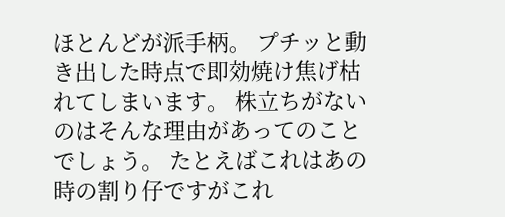ほとんどが派手柄。 プチッと動き出した時点で即効焼け焦げ枯れてしまいます。 株立ちがないのはそんな理由があってのことでしょう。 たとえばこれはあの時の割り仔ですがこれ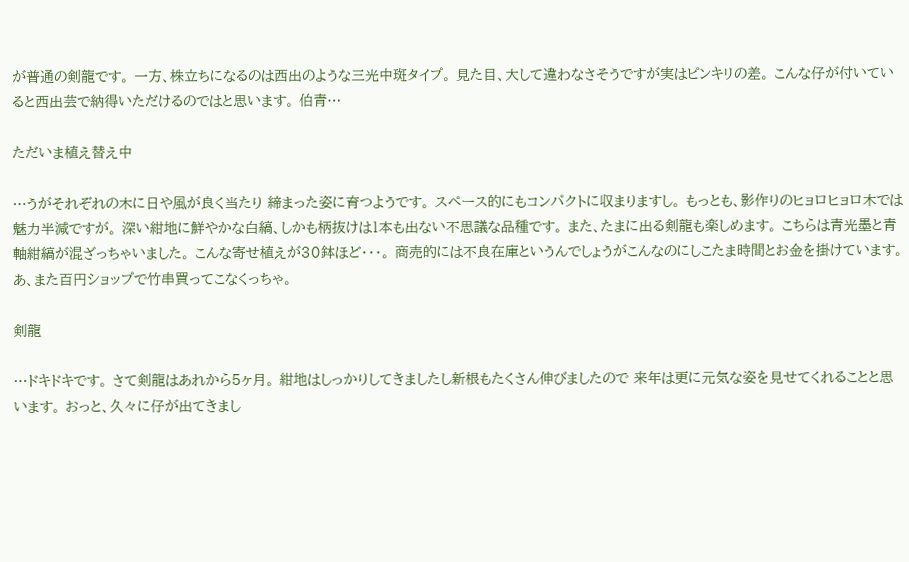が普通の剣龍です。 一方、株立ちになるのは西出のような三光中斑タイプ。 見た目、大して違わなさそうですが実はピンキリの差。 こんな仔が付いていると西出芸で納得いただけるのではと思います。 伯青…

ただいま植え替え中

…うがそれぞれの木に日や風が良く当たり 締まった姿に育つようです。 スペース的にもコンパクトに収まりますし。 もっとも、影作りのヒョロヒョロ木では魅力半減ですが。 深い紺地に鮮やかな白縞、しかも柄抜けは1本も出ない不思議な品種です。 また、たまに出る剣龍も楽しめます。 こちらは青光墨と青軸紺縞が混ざっちゃいました。 こんな寄せ植えが30鉢ほど・・・。 商売的には不良在庫というんでしょうがこんなのにしこたま時間とお金を掛けています。 あ、また百円ショップで竹串買ってこなくっちゃ。

剣龍

…ドキドキです。 さて剣龍はあれから5ヶ月。 紺地はしっかりしてきましたし新根もたくさん伸びましたので 来年は更に元気な姿を見せてくれることと思います。 おっと、久々に仔が出てきまし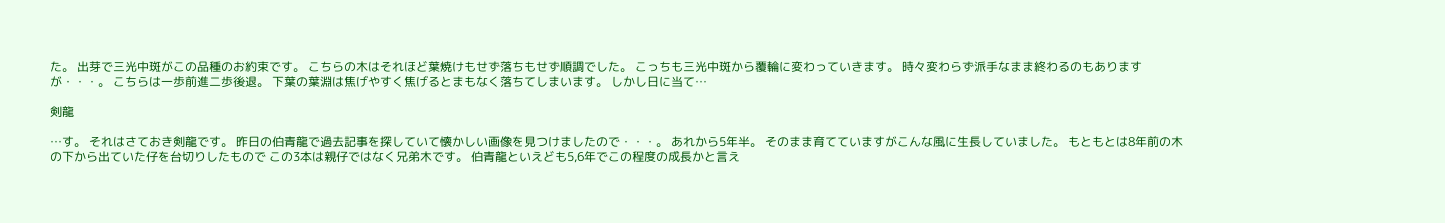た。 出芽で三光中斑がこの品種のお約束です。 こちらの木はそれほど葉焼けもせず落ちもせず順調でした。 こっちも三光中斑から覆輪に変わっていきます。 時々変わらず派手なまま終わるのもありますが・・・。 こちらは一歩前進二歩後退。 下葉の葉淵は焦げやすく焦げるとまもなく落ちてしまいます。 しかし日に当て…

剣龍

…す。 それはさておき剣龍です。 昨日の伯青龍で過去記事を探していて懐かしい画像を見つけましたので・・・。 あれから5年半。 そのまま育てていますがこんな風に生長していました。 もともとは8年前の木の下から出ていた仔を台切りしたもので この3本は親仔ではなく兄弟木です。 伯青龍といえども5,6年でこの程度の成長かと言え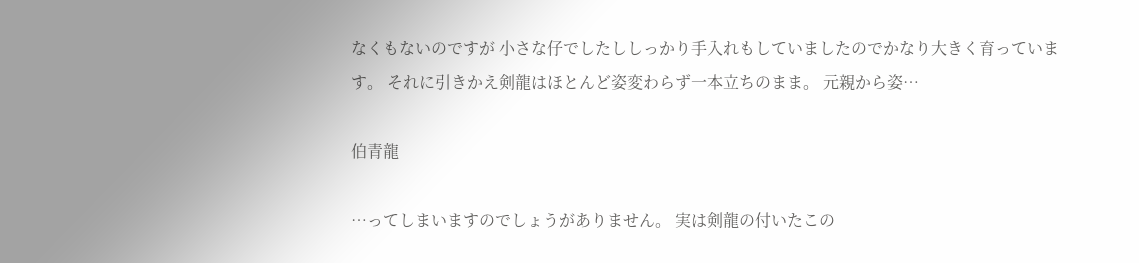なくもないのですが 小さな仔でしたししっかり手入れもしていましたのでかなり大きく育っています。 それに引きかえ剣龍はほとんど姿変わらず一本立ちのまま。 元親から姿…

伯青龍

…ってしまいますのでしょうがありません。 実は剣龍の付いたこの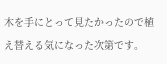木を手にとって見たかったので植え替える気になった次第です。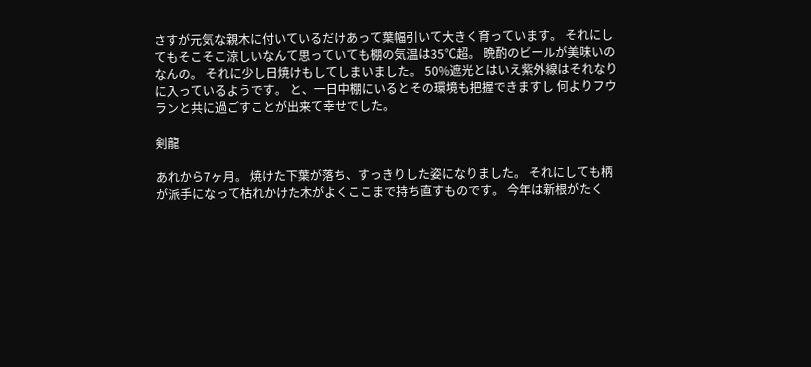さすが元気な親木に付いているだけあって葉幅引いて大きく育っています。 それにしてもそこそこ涼しいなんて思っていても棚の気温は35℃超。 晩酌のビールが美味いのなんの。 それに少し日焼けもしてしまいました。 50%遮光とはいえ紫外線はそれなりに入っているようです。 と、一日中棚にいるとその環境も把握できますし 何よりフウランと共に過ごすことが出来て幸せでした。

剣龍

あれから7ヶ月。 焼けた下葉が落ち、すっきりした姿になりました。 それにしても柄が派手になって枯れかけた木がよくここまで持ち直すものです。 今年は新根がたく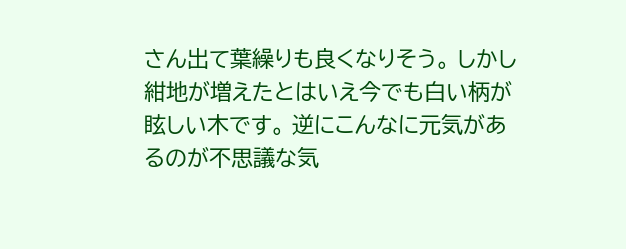さん出て葉繰りも良くなりそう。 しかし紺地が増えたとはいえ今でも白い柄が眩しい木です。 逆にこんなに元気があるのが不思議な気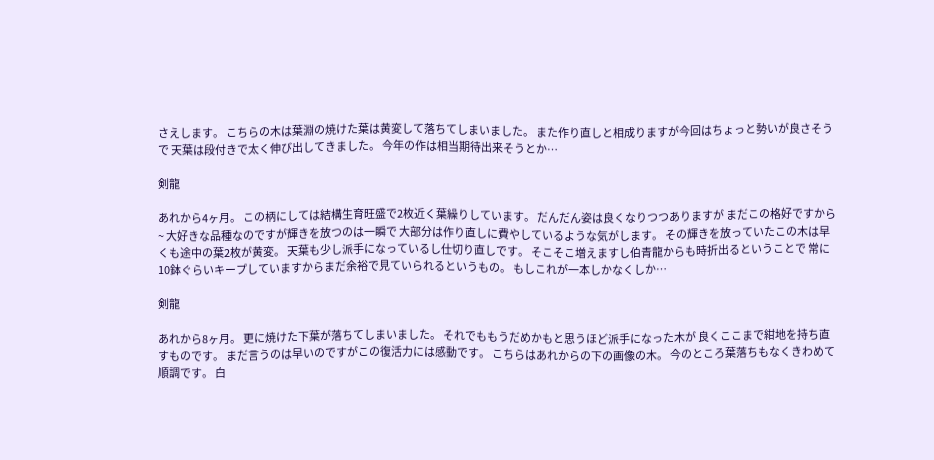さえします。 こちらの木は葉淵の焼けた葉は黄変して落ちてしまいました。 また作り直しと相成りますが今回はちょっと勢いが良さそうで 天葉は段付きで太く伸び出してきました。 今年の作は相当期待出来そうとか…

剣龍

あれから4ヶ月。 この柄にしては結構生育旺盛で2枚近く葉繰りしています。 だんだん姿は良くなりつつありますが まだこの格好ですから~ 大好きな品種なのですが輝きを放つのは一瞬で 大部分は作り直しに費やしているような気がします。 その輝きを放っていたこの木は早くも途中の葉2枚が黄変。 天葉も少し派手になっているし仕切り直しです。 そこそこ増えますし伯青龍からも時折出るということで 常に10鉢ぐらいキープしていますからまだ余裕で見ていられるというもの。 もしこれが一本しかなくしか…

剣龍

あれから8ヶ月。 更に焼けた下葉が落ちてしまいました。 それでももうだめかもと思うほど派手になった木が 良くここまで紺地を持ち直すものです。 まだ言うのは早いのですがこの復活力には感動です。 こちらはあれからの下の画像の木。 今のところ葉落ちもなくきわめて順調です。 白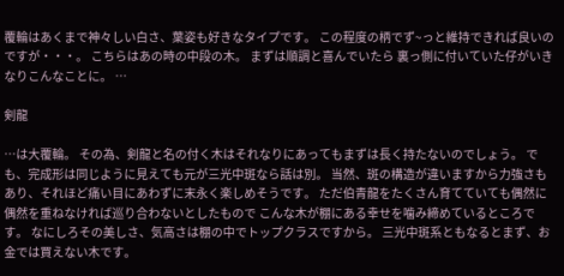覆輪はあくまで神々しい白さ、葉姿も好きなタイプです。 この程度の柄でず~っと維持できれば良いのですが・・・。 こちらはあの時の中段の木。 まずは順調と喜んでいたら 裏っ側に付いていた仔がいきなりこんなことに。 …

剣龍

…は大覆輪。 その為、剣龍と名の付く木はそれなりにあってもまずは長く持たないのでしょう。 でも、完成形は同じように見えても元が三光中斑なら話は別。 当然、斑の構造が違いますから力強さもあり、それほど痛い目にあわずに末永く楽しめそうです。 ただ伯青龍をたくさん育てていても偶然に偶然を重ねなければ巡り合わないとしたもので こんな木が棚にある幸せを噛み締めているところです。 なにしろその美しさ、気高さは棚の中でトップクラスですから。 三光中斑系ともなるとまず、お金では買えない木です。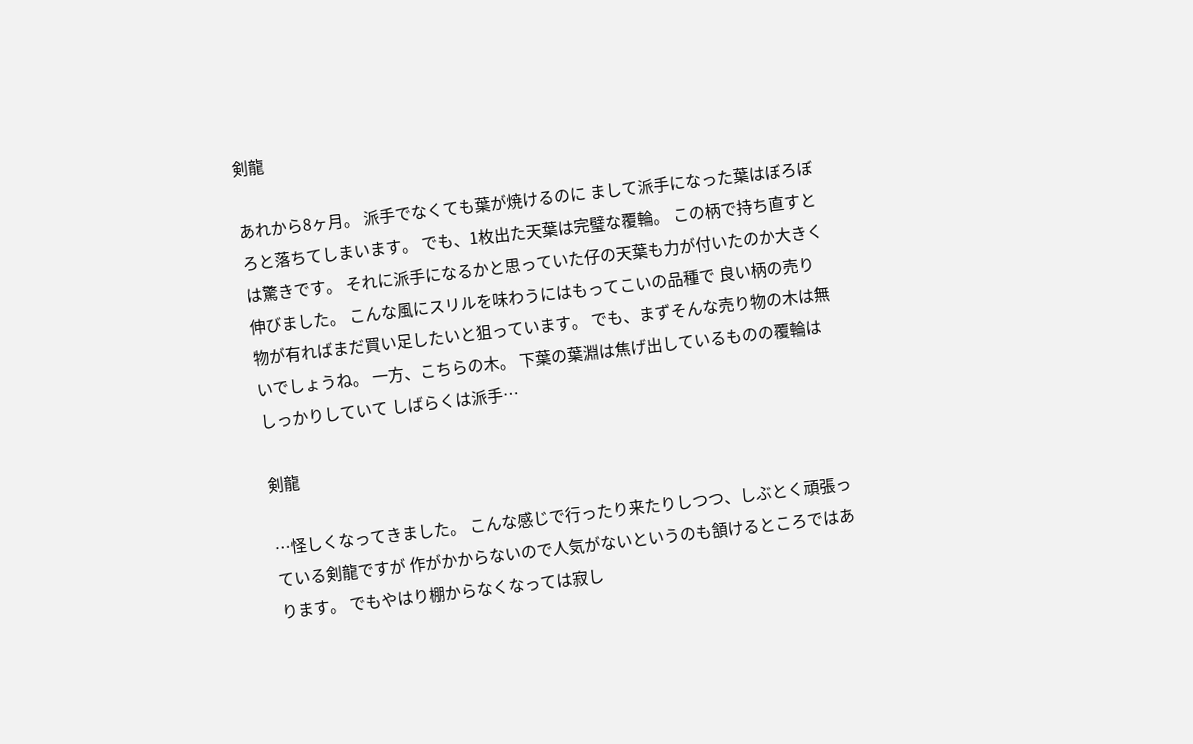剣龍

あれから8ヶ月。 派手でなくても葉が焼けるのに まして派手になった葉はぼろぼろと落ちてしまいます。 でも、1枚出た天葉は完璧な覆輪。 この柄で持ち直すとは驚きです。 それに派手になるかと思っていた仔の天葉も力が付いたのか大きく伸びました。 こんな風にスリルを味わうにはもってこいの品種で 良い柄の売り物が有ればまだ買い足したいと狙っています。 でも、まずそんな売り物の木は無いでしょうね。 一方、こちらの木。 下葉の葉淵は焦げ出しているものの覆輪はしっかりしていて しばらくは派手…

剣龍

…怪しくなってきました。 こんな感じで行ったり来たりしつつ、しぶとく頑張っている剣龍ですが 作がかからないので人気がないというのも頷けるところではあります。 でもやはり棚からなくなっては寂し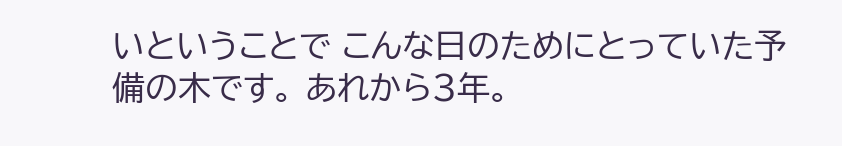いということで こんな日のためにとっていた予備の木です。 あれから3年。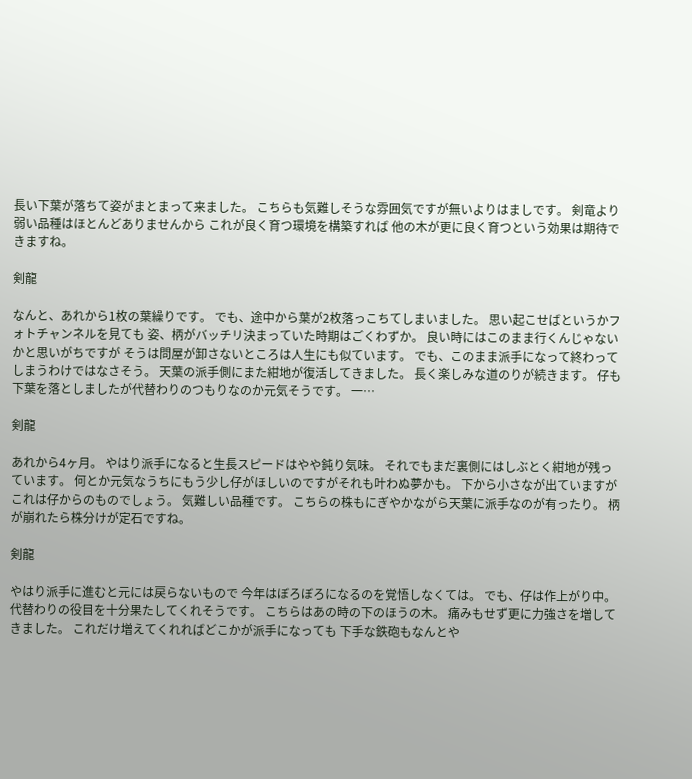長い下葉が落ちて姿がまとまって来ました。 こちらも気難しそうな雰囲気ですが無いよりはましです。 剣竜より弱い品種はほとんどありませんから これが良く育つ環境を構築すれば 他の木が更に良く育つという効果は期待できますね。

剣龍

なんと、あれから1枚の葉繰りです。 でも、途中から葉が2枚落っこちてしまいました。 思い起こせばというかフォトチャンネルを見ても 姿、柄がバッチリ決まっていた時期はごくわずか。 良い時にはこのまま行くんじゃないかと思いがちですが そうは問屋が卸さないところは人生にも似ています。 でも、このまま派手になって終わってしまうわけではなさそう。 天葉の派手側にまた紺地が復活してきました。 長く楽しみな道のりが続きます。 仔も下葉を落としましたが代替わりのつもりなのか元気そうです。 一…

剣龍

あれから4ヶ月。 やはり派手になると生長スピードはやや鈍り気味。 それでもまだ裏側にはしぶとく紺地が残っています。 何とか元気なうちにもう少し仔がほしいのですがそれも叶わぬ夢かも。 下から小さなが出ていますがこれは仔からのものでしょう。 気難しい品種です。 こちらの株もにぎやかながら天葉に派手なのが有ったり。 柄が崩れたら株分けが定石ですね。

剣龍

やはり派手に進むと元には戻らないもので 今年はぼろぼろになるのを覚悟しなくては。 でも、仔は作上がり中。 代替わりの役目を十分果たしてくれそうです。 こちらはあの時の下のほうの木。 痛みもせず更に力強さを増してきました。 これだけ増えてくれればどこかが派手になっても 下手な鉄砲もなんとや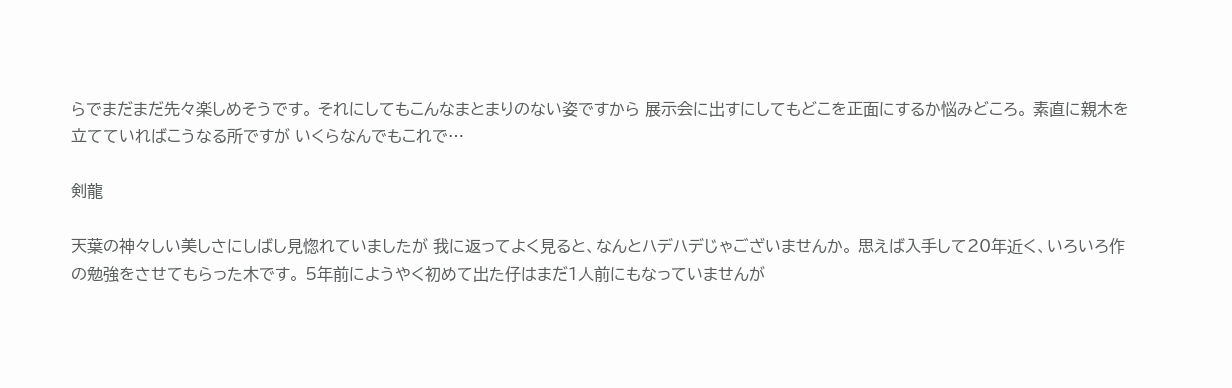らでまだまだ先々楽しめそうです。 それにしてもこんなまとまりのない姿ですから 展示会に出すにしてもどこを正面にするか悩みどころ。 素直に親木を立てていればこうなる所ですが いくらなんでもこれで…

剣龍

天葉の神々しい美しさにしばし見惚れていましたが 我に返ってよく見ると、なんとハデハデじゃございませんか。 思えば入手して20年近く、いろいろ作の勉強をさせてもらった木です。 5年前にようやく初めて出た仔はまだ1人前にもなっていませんが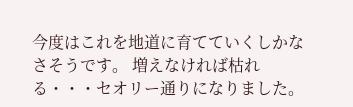今度はこれを地道に育てていくしかなさそうです。 増えなければ枯れる・・・セオリー通りになりました。